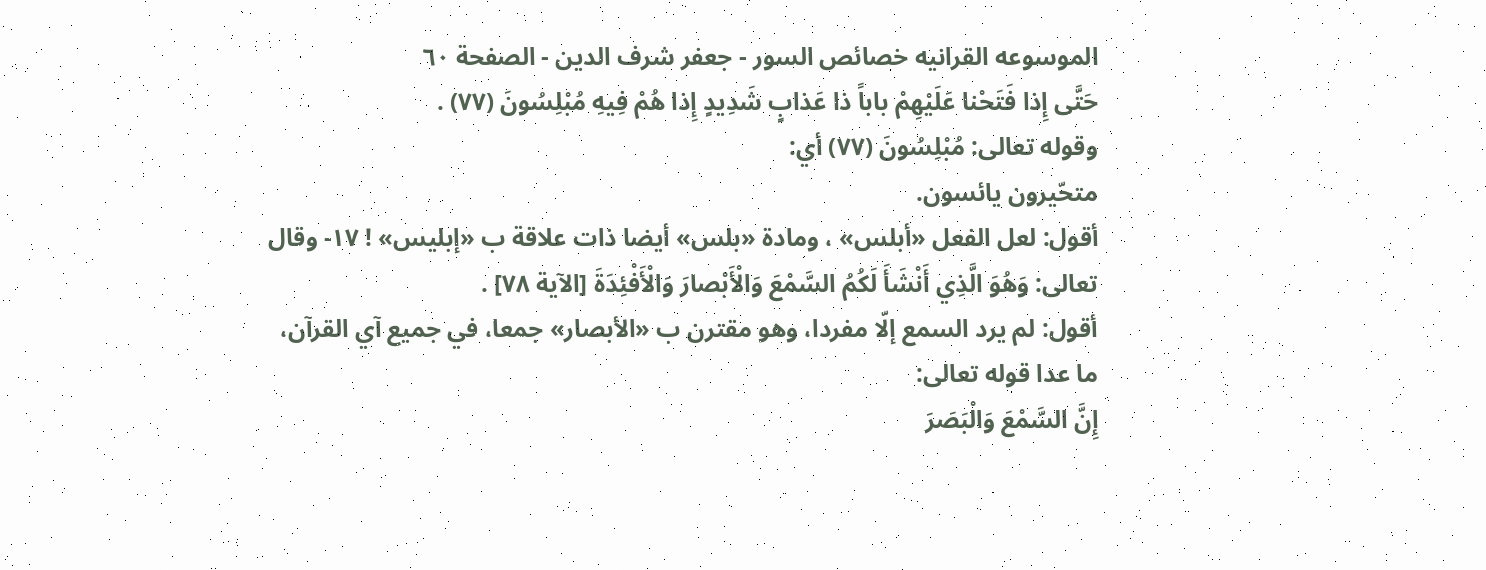الموسوعه القرانيه خصائص السور - جعفر شرف الدين - الصفحة ٦٠
حَتَّى إِذا فَتَحْنا عَلَيْهِمْ باباً ذا عَذابٍ شَدِيدٍ إِذا هُمْ فِيهِ مُبْلِسُونَ (٧٧) .
وقوله تعالى: مُبْلِسُونَ (٧٧) أي:
متحّيرون يائسون.
أقول: لعل الفعل «أبلس» ، ومادة «بلس» أيضا ذات علاقة ب «إبليس» ! ١٧- وقال تعالى: وَهُوَ الَّذِي أَنْشَأَ لَكُمُ السَّمْعَ وَالْأَبْصارَ وَالْأَفْئِدَةَ [الآية ٧٨] .
أقول: لم يرد السمع إلّا مفردا، وهو مقترن ب «الأبصار» جمعا، في جميع آي القرآن، ما عدا قوله تعالى:
إِنَّ السَّمْعَ وَالْبَصَرَ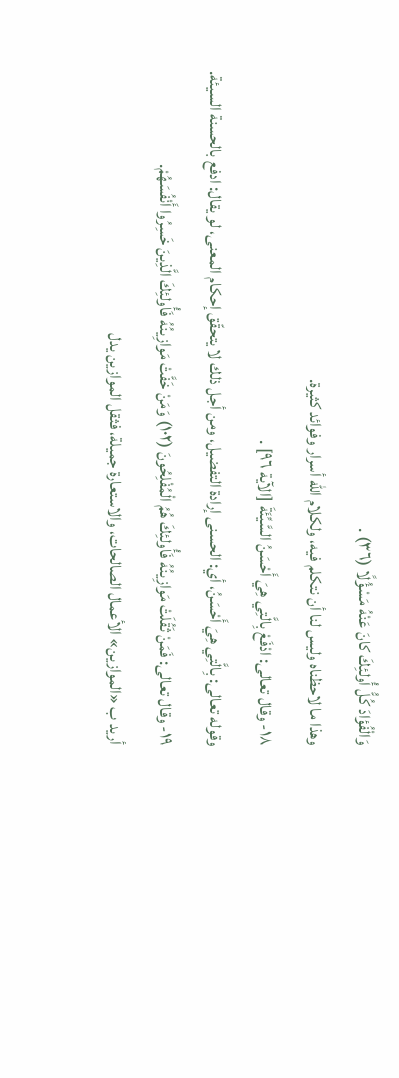وَالْفُؤادَ كُلُّ أُولئِكَ كانَ عَنْهُ مَسْؤُلًا (٣٦) .
وهذا ما لاحظناه وليس لنا أن نتكلم فيه، ولكلام الله أسرار وفوائد كثيرة.
١٨- وقال تعالى: ادْفَعْ بِالَّتِي هِيَ أَحْسَنُ السَّيِّئَةَ [الآية ٩٦] .
وقوله تعالى: بِالَّتِي هِيَ أَحْسَنُ، أي: الحسنى إرادة التفضيل، ومن أجل ذلك لا يتحقّق إحكام المعنى، لو يقال: ادفع بالحسنة السيئة.
١٩- وقال تعالى: فَمَنْ ثَقُلَتْ مَوازِينُهُ فَأُولئِكَ هُمُ الْمُفْلِحُونَ (١٠٢) وَمَنْ خَفَّتْ مَوازِينُهُ فَأُولئِكَ الَّذِينَ خَسِرُوا أَنْفُسَهُمْ.
أريد ب «الموازين» الأعمال الصالحات، والاستعارة جميلة، فثقل الموازين يدل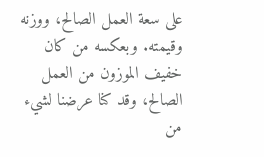على سعة العمل الصالح، ووزنه وقيمته. وبعكسه من كان خفيف الموزون من العمل الصالح، وقد كنا عرضنا لشيء من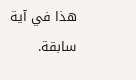هذا في آية سابقة.